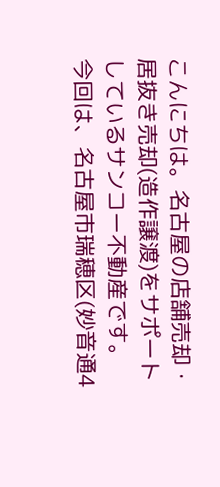こんにちは。名古屋の店舗売却・居抜き売却(造作譲渡)をサポートしているサンコー不動産です。
今回は、名古屋市瑞穂区(妙音通4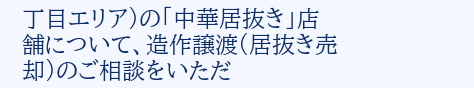丁目エリア)の「中華居抜き」店舗について、造作譲渡(居抜き売却)のご相談をいただ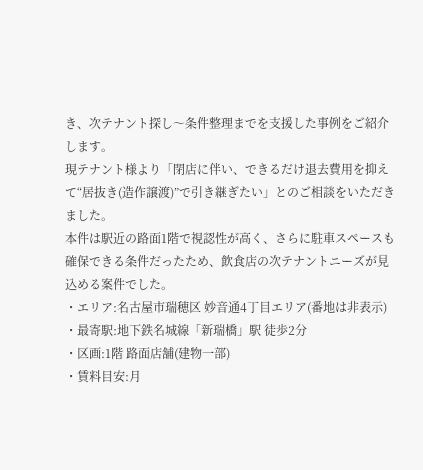き、次テナント探し〜条件整理までを支援した事例をご紹介します。
現テナント様より「閉店に伴い、できるだけ退去費用を抑えて“居抜き(造作譲渡)”で引き継ぎたい」とのご相談をいただきました。
本件は駅近の路面1階で視認性が高く、さらに駐車スペースも確保できる条件だったため、飲食店の次テナントニーズが見込める案件でした。
・エリア:名古屋市瑞穂区 妙音通4丁目エリア(番地は非表示)
・最寄駅:地下鉄名城線「新瑞橋」駅 徒歩2分
・区画:1階 路面店舗(建物一部)
・賃料目安:月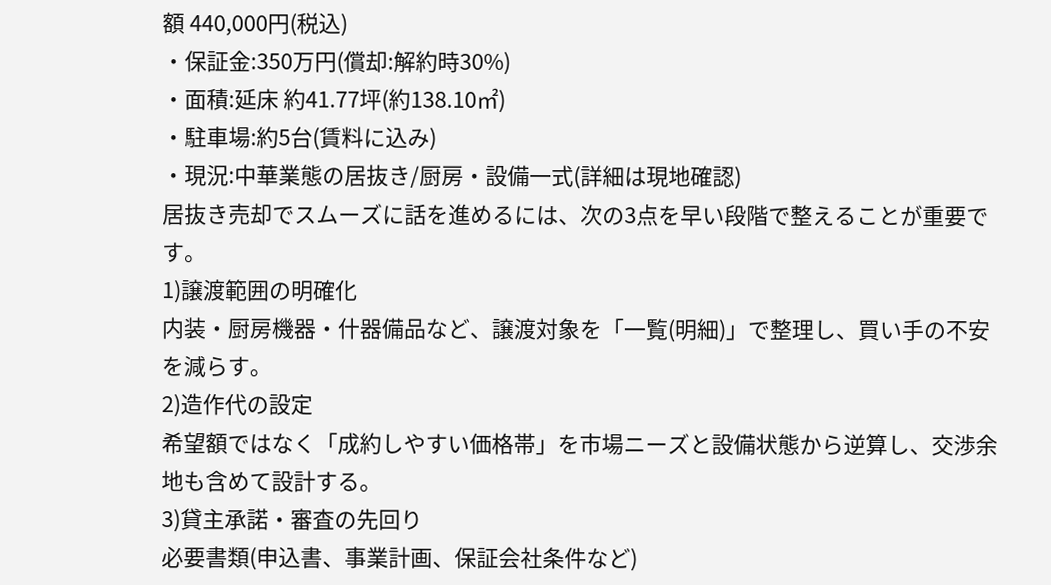額 440,000円(税込)
・保証金:350万円(償却:解約時30%)
・面積:延床 約41.77坪(約138.10㎡)
・駐車場:約5台(賃料に込み)
・現況:中華業態の居抜き/厨房・設備一式(詳細は現地確認)
居抜き売却でスムーズに話を進めるには、次の3点を早い段階で整えることが重要です。
1)譲渡範囲の明確化
内装・厨房機器・什器備品など、譲渡対象を「一覧(明細)」で整理し、買い手の不安を減らす。
2)造作代の設定
希望額ではなく「成約しやすい価格帯」を市場ニーズと設備状態から逆算し、交渉余地も含めて設計する。
3)貸主承諾・審査の先回り
必要書類(申込書、事業計画、保証会社条件など)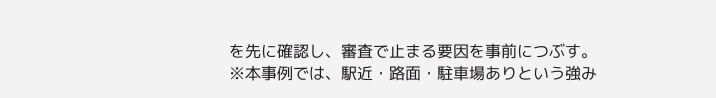を先に確認し、審査で止まる要因を事前につぶす。
※本事例では、駅近・路面・駐車場ありという強み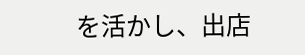を活かし、出店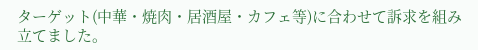ターゲット(中華・焼肉・居酒屋・カフェ等)に合わせて訴求を組み立てました。